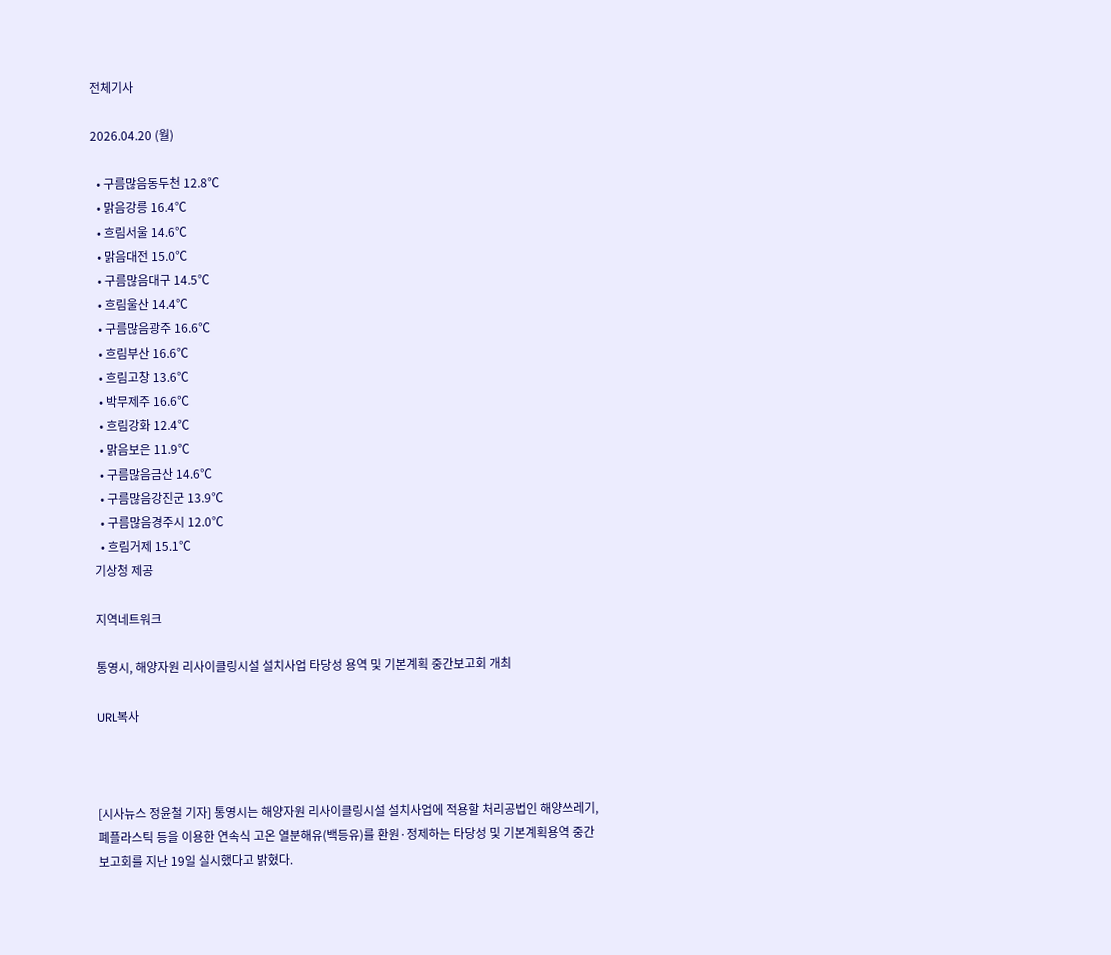전체기사

2026.04.20 (월)

  • 구름많음동두천 12.8℃
  • 맑음강릉 16.4℃
  • 흐림서울 14.6℃
  • 맑음대전 15.0℃
  • 구름많음대구 14.5℃
  • 흐림울산 14.4℃
  • 구름많음광주 16.6℃
  • 흐림부산 16.6℃
  • 흐림고창 13.6℃
  • 박무제주 16.6℃
  • 흐림강화 12.4℃
  • 맑음보은 11.9℃
  • 구름많음금산 14.6℃
  • 구름많음강진군 13.9℃
  • 구름많음경주시 12.0℃
  • 흐림거제 15.1℃
기상청 제공

지역네트워크

통영시, 해양자원 리사이클링시설 설치사업 타당성 용역 및 기본계획 중간보고회 개최

URL복사



[시사뉴스 정윤철 기자] 통영시는 해양자원 리사이클링시설 설치사업에 적용할 처리공법인 해양쓰레기, 폐플라스틱 등을 이용한 연속식 고온 열분해유(백등유)를 환원·정제하는 타당성 및 기본계획용역 중간보고회를 지난 19일 실시했다고 밝혔다.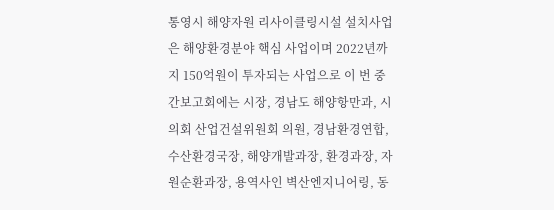통영시 해양자원 리사이클링시설 설치사업은 해양환경분야 핵심 사업이며 2022년까지 150억원이 투자되는 사업으로 이 번 중간보고회에는 시장, 경남도 해양항만과, 시의회 산업건설위원회 의원, 경남환경연합, 수산환경국장, 해양개발과장, 환경과장, 자원순환과장, 용역사인 벽산엔지니어링, 동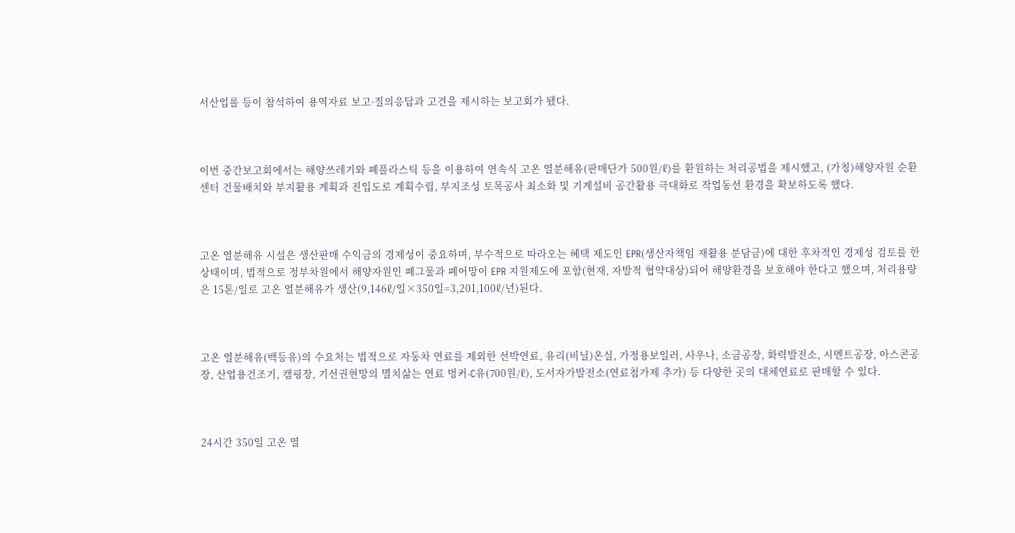서산업롤 등이 참석하여 용역자료 보고·질의응답과 고견을 제시하는 보고회가 됐다.



이번 중간보고회에서는 해양쓰레기와 폐플라스틱 등을 이용하여 연속식 고온 열분해유(판매단가 500원/ℓ)를 환원하는 처리공법을 제시했고, (가칭)해양자원 순환센터 건물배치와 부지활용 계획과 진입도로 계획수립, 부지조성 토목공사 최소화 및 기계설비 공간활용 극대화로 작업동선 환경을 확보하도록 했다.



고온 열분해유 시설은 생산판매 수익금의 경제성이 중요하며, 부수적으로 따라오는 혜택 제도인 EPR(생산자책임 재활용 분담금)에 대한 후차적인 경제성 검토를 한 상태이며, 법적으로 정부차원에서 해양자원인 폐그물과 폐어망이 EPR 지원제도에 포함(현재, 자발적 협약대상)되어 해양환경을 보호해야 한다고 했으며, 처리용량은 15톤/일로 고온 열분해유가 생산(9,146ℓ/일×350일=3,201,100ℓ/년)된다.



고온 열분해유(백등유)의 수요처는 법적으로 자동차 연료를 제외한 선박연료, 유리(비닐)온실, 가정용보일러, 사우나, 소금공장, 화력발전소, 시멘트공장, 아스콘공장, 산업용건조기, 캠핑장, 기선권현망의 멸치삶는 연료 벙커-C유(700원/ℓ), 도서자가발전소(연료첨가제 추가) 등 다양한 곳의 대체연료로 판매할 수 있다.



24시간 350일 고온 열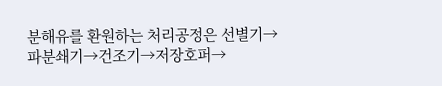분해유를 환원하는 처리공정은 선별기→파분쇄기→건조기→저장호퍼→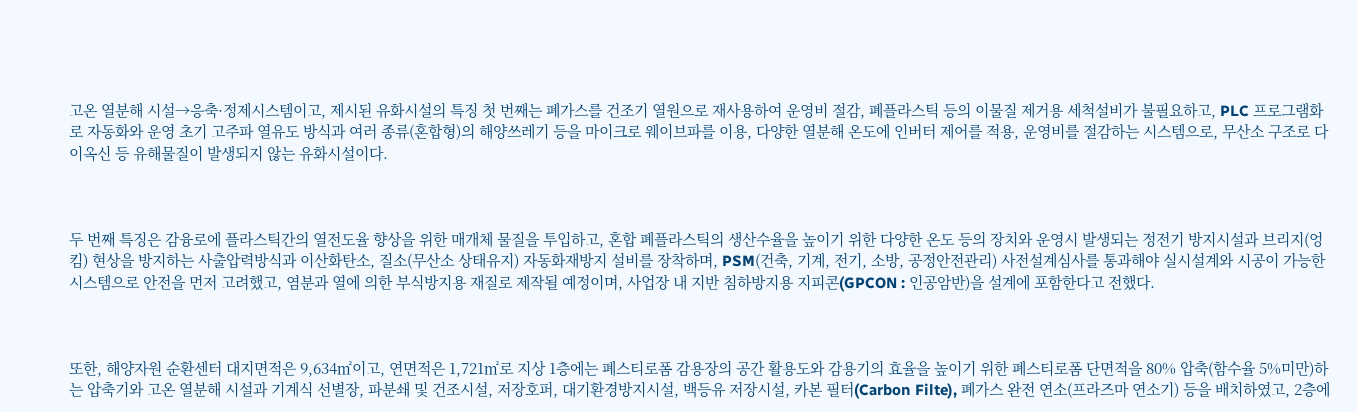고온 열분해 시설→응축·정제시스템이고, 제시된 유화시설의 특징 첫 번째는 폐가스를 건조기 열원으로 재사용하여 운영비 절감, 폐플라스틱 등의 이물질 제거용 세척설비가 불필요하고, PLC 프로그램화로 자동화와 운영 초기 고주파 열유도 방식과 여러 종류(혼합형)의 해양쓰레기 등을 마이크로 웨이브파를 이용, 다양한 열분해 온도에 인버터 제어를 적용, 운영비를 절감하는 시스템으로, 무산소 구조로 다이옥신 등 유해물질이 발생되지 않는 유화시설이다.



두 번째 특징은 감융로에 플라스틱간의 열전도율 향상을 위한 매개체 물질을 투입하고, 혼합 폐플라스틱의 생산수율을 높이기 위한 다양한 온도 등의 장치와 운영시 발생되는 정전기 방지시설과 브리지(엉킴) 현상을 방지하는 사출압력방식과 이산화탄소, 질소(무산소 상태유지) 자동화재방지 설비를 장착하며, PSM(건축, 기계, 전기, 소방, 공정안전관리) 사전설계심사를 통과해야 실시설계와 시공이 가능한 시스템으로 안전을 먼저 고려했고, 염분과 열에 의한 부식방지용 재질로 제작될 예정이며, 사업장 내 지반 침하방지용 지피콘(GPCON : 인공암반)을 설계에 포함한다고 전했다.



또한, 해양자원 순환센터 대지면적은 9,634㎡이고, 연면적은 1,721㎡로 지상 1층에는 폐스티로폼 감용장의 공간 활용도와 감용기의 효율을 높이기 위한 폐스티로폼 단면적을 80% 압축(함수율 5%미만)하는 압축기와 고온 열분해 시설과 기계식 선별장, 파분쇄 및 건조시설, 저장호퍼, 대기환경방지시설, 백등유 저장시설, 카본 필터(Carbon Filte), 폐가스 완전 연소(프라즈마 연소기) 등을 배치하였고, 2층에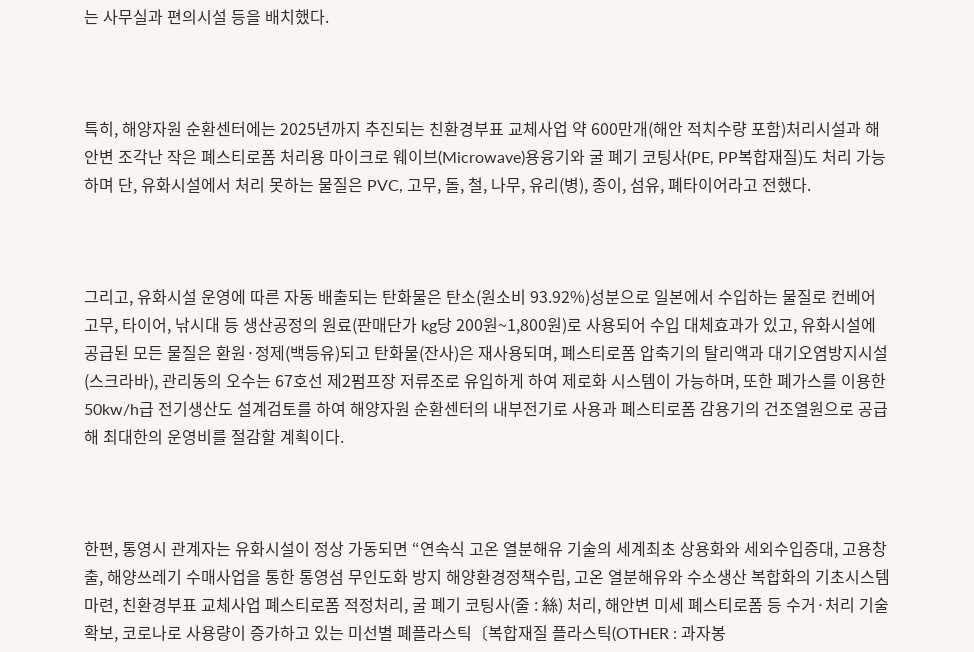는 사무실과 편의시설 등을 배치했다.



특히, 해양자원 순환센터에는 2025년까지 추진되는 친환경부표 교체사업 약 600만개(해안 적치수량 포함)처리시설과 해안변 조각난 작은 폐스티로폼 처리용 마이크로 웨이브(Microwave)용융기와 굴 폐기 코팅사(PE, PP복합재질)도 처리 가능하며 단, 유화시설에서 처리 못하는 물질은 PVC, 고무, 돌, 철, 나무, 유리(병), 종이, 섬유, 폐타이어라고 전했다.



그리고, 유화시설 운영에 따른 자동 배출되는 탄화물은 탄소(원소비 93.92%)성분으로 일본에서 수입하는 물질로 컨베어 고무, 타이어, 낚시대 등 생산공정의 원료(판매단가 kg당 200원~1,800원)로 사용되어 수입 대체효과가 있고, 유화시설에 공급된 모든 물질은 환원·정제(백등유)되고 탄화물(잔사)은 재사용되며, 폐스티로폼 압축기의 탈리액과 대기오염방지시설(스크라바), 관리동의 오수는 67호선 제2펌프장 저류조로 유입하게 하여 제로화 시스템이 가능하며, 또한 폐가스를 이용한 50kw/h급 전기생산도 설계검토를 하여 해양자원 순환센터의 내부전기로 사용과 폐스티로폼 감용기의 건조열원으로 공급해 최대한의 운영비를 절감할 계획이다.



한편, 통영시 관계자는 유화시설이 정상 가동되면 “연속식 고온 열분해유 기술의 세계최초 상용화와 세외수입증대, 고용창출, 해양쓰레기 수매사업을 통한 통영섬 무인도화 방지 해양환경정책수립, 고온 열분해유와 수소생산 복합화의 기초시스템 마련, 친환경부표 교체사업 폐스티로폼 적정처리, 굴 폐기 코팅사(줄 : 絲) 처리, 해안변 미세 폐스티로폼 등 수거·처리 기술확보, 코로나로 사용량이 증가하고 있는 미선별 폐플라스틱〔복합재질 플라스틱(OTHER : 과자봉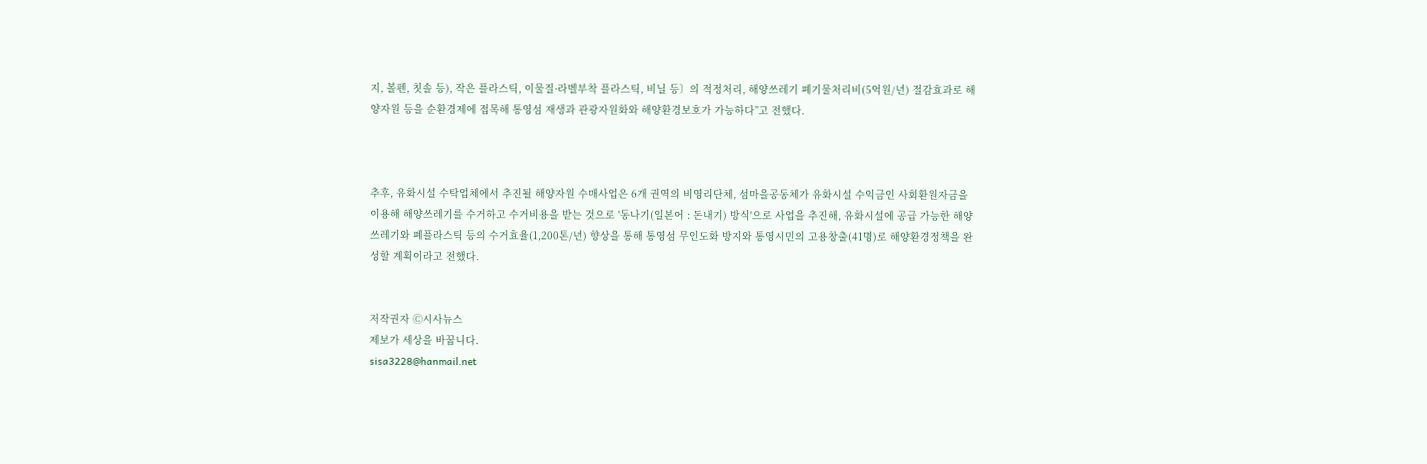지, 볼펜, 칫솔 등), 작은 플라스틱, 이물질·라벨부착 플라스틱, 비닐 등〕의 적정처리, 해양쓰레기 폐기물처리비(5억원/년) 절감효과로 해양자원 등을 순환경제에 접목해 통영섬 재생과 관광자원화와 해양환경보호가 가능하다”고 전했다.



추후, 유화시설 수탁업체에서 추진될 해양자원 수매사업은 6개 권역의 비영리단체, 섬마을공동체가 유화시설 수익금인 사회환원자금을 이용해 해양쓰레기를 수거하고 수거비용을 받는 것으로 '동나기(일본어 : 돈내기) 방식'으로 사업을 추진해, 유화시설에 공급 가능한 해양쓰레기와 폐플라스틱 등의 수거효율(1,200톤/년) 향상을 통해 통영섬 무인도화 방지와 통영시민의 고용창출(41명)로 해양환경정책을 완성할 계획이라고 전했다.


저작권자 Ⓒ시사뉴스
제보가 세상을 바꿉니다.
sisa3228@hanmail.net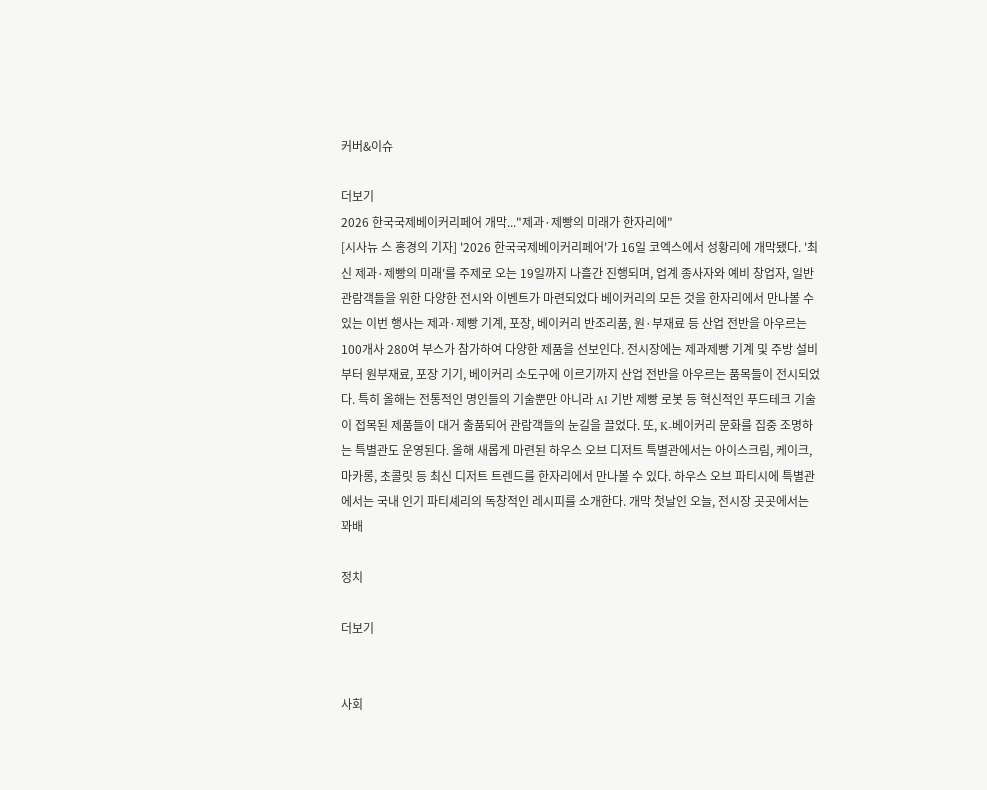커버&이슈

더보기
2026 한국국제베이커리페어 개막..."제과·제빵의 미래가 한자리에"
[시사뉴 스 홍경의 기자] '2026 한국국제베이커리페어'가 16일 코엑스에서 성황리에 개막됐다. '최신 제과·제빵의 미래'를 주제로 오는 19일까지 나흘간 진행되며, 업계 종사자와 예비 창업자, 일반 관람객들을 위한 다양한 전시와 이벤트가 마련되었다 베이커리의 모든 것을 한자리에서 만나볼 수 있는 이번 행사는 제과·제빵 기계, 포장, 베이커리 반조리품, 원·부재료 등 산업 전반을 아우르는 100개사 280여 부스가 참가하여 다양한 제품을 선보인다. 전시장에는 제과제빵 기계 및 주방 설비부터 원부재료, 포장 기기, 베이커리 소도구에 이르기까지 산업 전반을 아우르는 품목들이 전시되었다. 특히 올해는 전통적인 명인들의 기술뿐만 아니라 AI 기반 제빵 로봇 등 혁신적인 푸드테크 기술이 접목된 제품들이 대거 출품되어 관람객들의 눈길을 끌었다. 또, K-베이커리 문화를 집중 조명하는 특별관도 운영된다. 올해 새롭게 마련된 하우스 오브 디저트 특별관에서는 아이스크림, 케이크, 마카롱, 초콜릿 등 최신 디저트 트렌드를 한자리에서 만나볼 수 있다. 하우스 오브 파티시에 특별관에서는 국내 인기 파티셰리의 독창적인 레시피를 소개한다. 개막 첫날인 오늘, 전시장 곳곳에서는 꽈배

정치

더보기


사회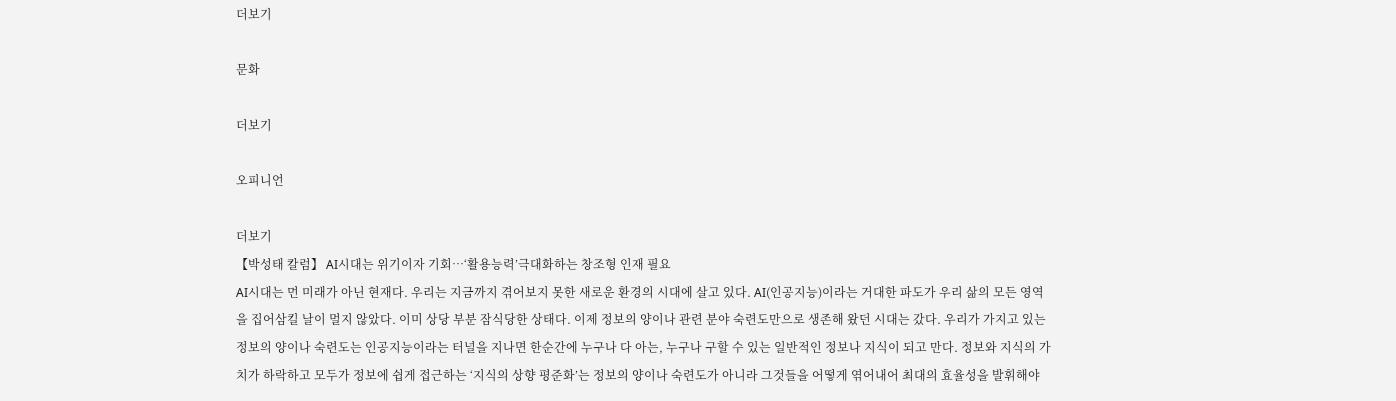더보기

문화

더보기

오피니언

더보기
【박성태 칼럼】 AI시대는 위기이자 기회…‘활용능력’극대화하는 창조형 인재 필요
AI시대는 먼 미래가 아닌 현재다. 우리는 지금까지 겪어보지 못한 새로운 환경의 시대에 살고 있다. AI(인공지능)이라는 거대한 파도가 우리 삶의 모든 영역을 집어삼킬 날이 멀지 않았다. 이미 상당 부분 잠식당한 상태다. 이제 정보의 양이나 관련 분야 숙련도만으로 생존해 왔던 시대는 갔다. 우리가 가지고 있는 정보의 양이나 숙련도는 인공지능이라는 터널을 지나면 한순간에 누구나 다 아는, 누구나 구할 수 있는 일반적인 정보나 지식이 되고 만다. 정보와 지식의 가치가 하락하고 모두가 정보에 쉽게 접근하는 ‘지식의 상향 평준화’는 정보의 양이나 숙련도가 아니라 그것들을 어떻게 엮어내어 최대의 효율성을 발휘해야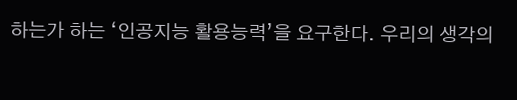하는가 하는 ‘인공지능 활용능력’을 요구한다. 우리의 생각의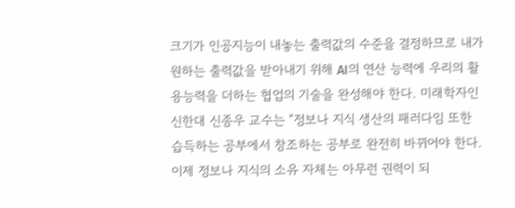크기가 인공지능이 내놓는 출력값의 수준을 결정하므로 내가 원하는 출력값을 받아내기 위해 AI의 연산 능력에 우리의 활용능력을 더하는 협업의 기술을 완성해야 한다. 미래학자인 신한대 신종우 교수는 “정보나 지식 생산의 패러다임 또한 습득하는 공부에서 창조하는 공부로 완전히 바뀌어야 한다. 이제 정보나 지식의 소유 자체는 아무런 권력이 되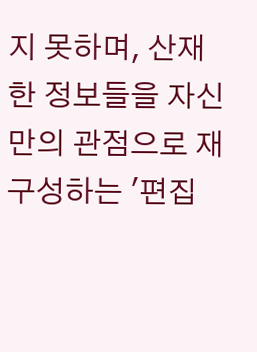지 못하며, 산재한 정보들을 자신만의 관점으로 재구성하는 '편집